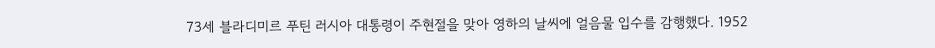73세 블라디미르 푸틴 러시아 대통령이 주현절을 맞아 영하의 날씨에 얼음물 입수를 감행했다. 1952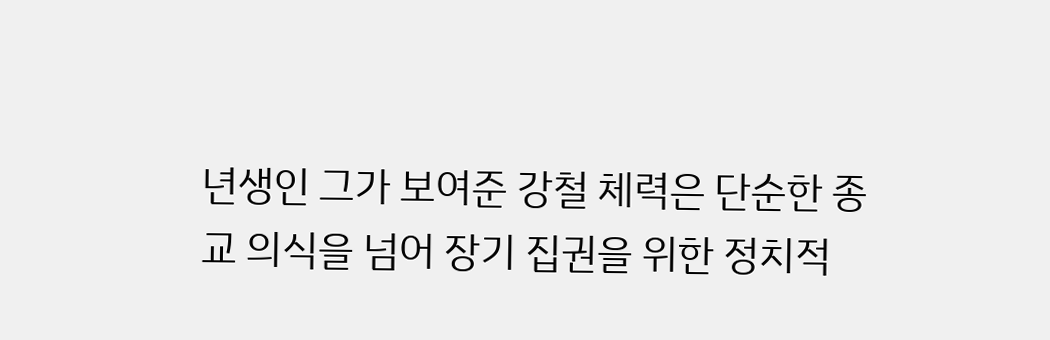년생인 그가 보여준 강철 체력은 단순한 종교 의식을 넘어 장기 집권을 위한 정치적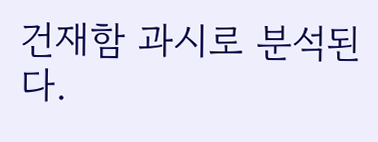건재함 과시로 분석된다.